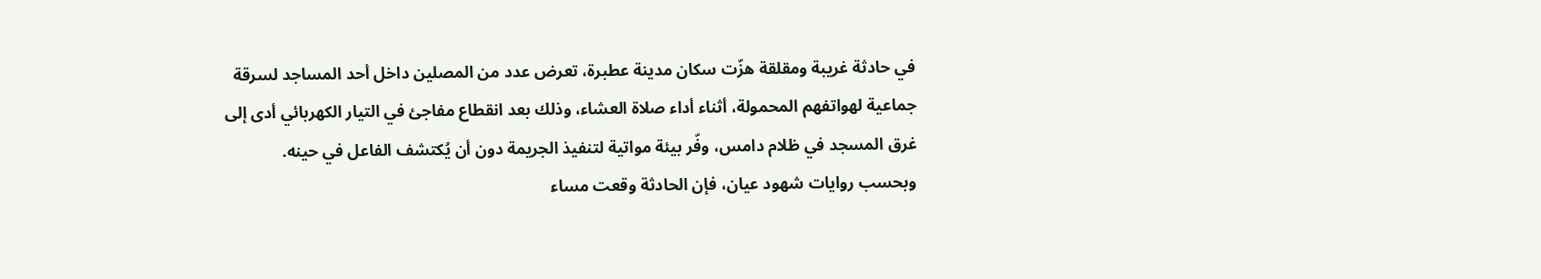في حادثة غريبة ومقلقة هزّت سكان مدينة عطبرة، تعرض عدد من المصلين داخل أحد المساجد لسرقة جماعية لهواتفهم المحمولة، أثناء أداء صلاة العشاء، وذلك بعد انقطاع مفاجئ في التيار الكهربائي أدى إلى غرق المسجد في ظلام دامس، وفّر بيئة مواتية لتنفيذ الجريمة دون أن يُكتشف الفاعل في حينه.
وبحسب روايات شهود عيان، فإن الحادثة وقعت مساء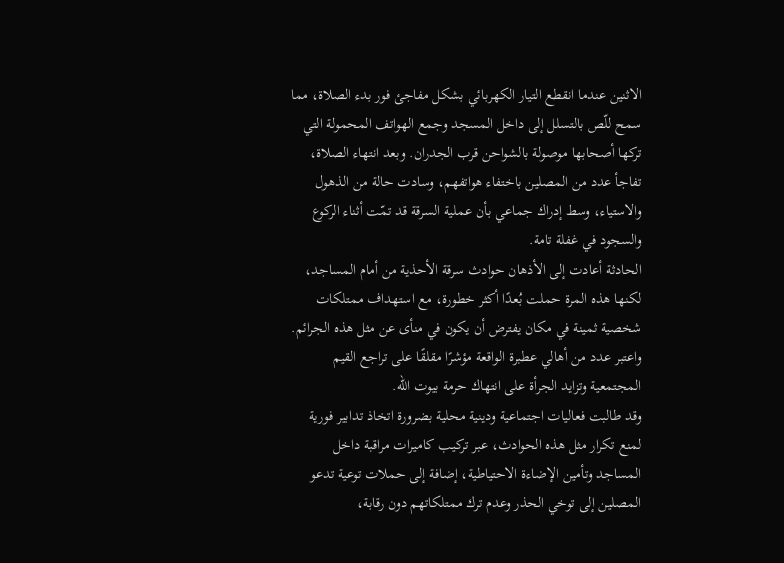الاثنين عندما انقطع التيار الكهربائي بشكل مفاجئ فور بدء الصلاة، مما سمح للّص بالتسلل إلى داخل المسجد وجمع الهواتف المحمولة التي تركها أصحابها موصولة بالشواحن قرب الجدران. وبعد انتهاء الصلاة، تفاجأ عدد من المصلين باختفاء هواتفهم، وسادت حالة من الذهول والاستياء، وسط إدراك جماعي بأن عملية السرقة قد تمّت أثناء الركوع والسجود في غفلة تامة.
الحادثة أعادت إلى الأذهان حوادث سرقة الأحذية من أمام المساجد، لكنها هذه المرة حملت بُعدًا أكثر خطورة، مع استهداف ممتلكات شخصية ثمينة في مكان يفترض أن يكون في منأى عن مثل هذه الجرائم. واعتبر عدد من أهالي عطبرة الواقعة مؤشرًا مقلقًا على تراجع القيم المجتمعية وتزايد الجرأة على انتهاك حرمة بيوت الله.
وقد طالبت فعاليات اجتماعية ودينية محلية بضرورة اتخاذ تدابير فورية لمنع تكرار مثل هذه الحوادث، عبر تركيب كاميرات مراقبة داخل المساجد وتأمين الإضاءة الاحتياطية، إضافة إلى حملات توعية تدعو المصلين إلى توخي الحذر وعدم ترك ممتلكاتهم دون رقابة،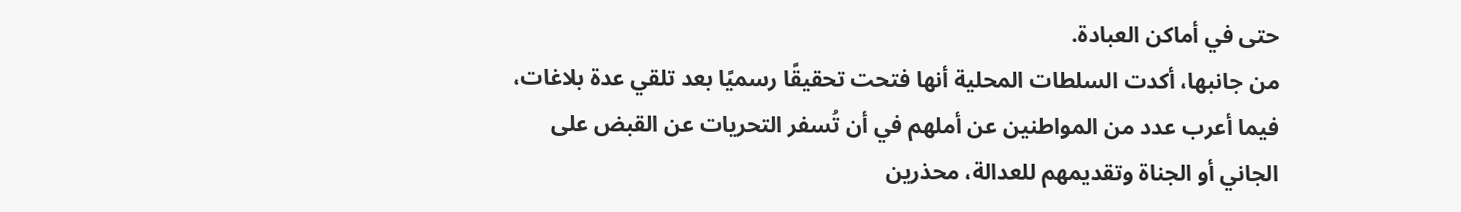حتى في أماكن العبادة.
من جانبها، أكدت السلطات المحلية أنها فتحت تحقيقًا رسميًا بعد تلقي عدة بلاغات، فيما أعرب عدد من المواطنين عن أملهم في أن تُسفر التحريات عن القبض على الجاني أو الجناة وتقديمهم للعدالة، محذرين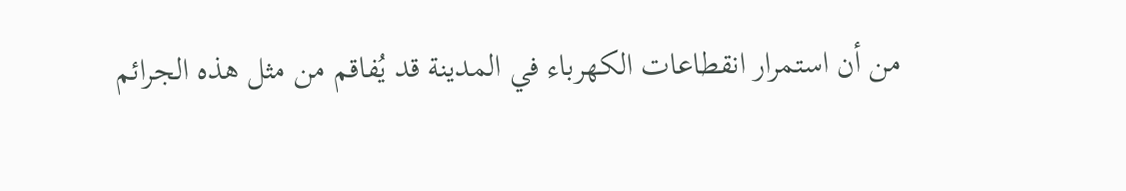من أن استمرار انقطاعات الكهرباء في المدينة قد يُفاقم من مثل هذه الجرائم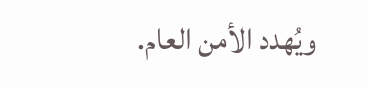ويُهدد الأمن العام.